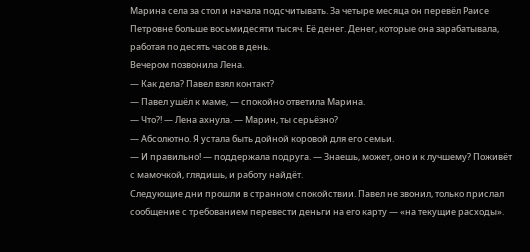Марина села за стол и начала подсчитывать. За четыре месяца он перевёл Раисе Петровне больше восьмидесяти тысяч. Её денег. Денег, которые она зарабатывала, работая по десять часов в день.
Вечером позвонила Лена.
— Как дела? Павел взял контакт?
— Павел ушёл к маме, — спокойно ответила Марина.
— Что?! — Лена ахнула. — Марин, ты серьёзно?
— Абсолютно. Я устала быть дойной коровой для его семьи.
— И правильно! — поддержала подруга. — Знаешь, может, оно и к лучшему? Поживёт с мамочкой, глядишь, и работу найдёт.
Следующие дни прошли в странном спокойствии. Павел не звонил, только прислал сообщение с требованием перевести деньги на его карту — «на текущие расходы».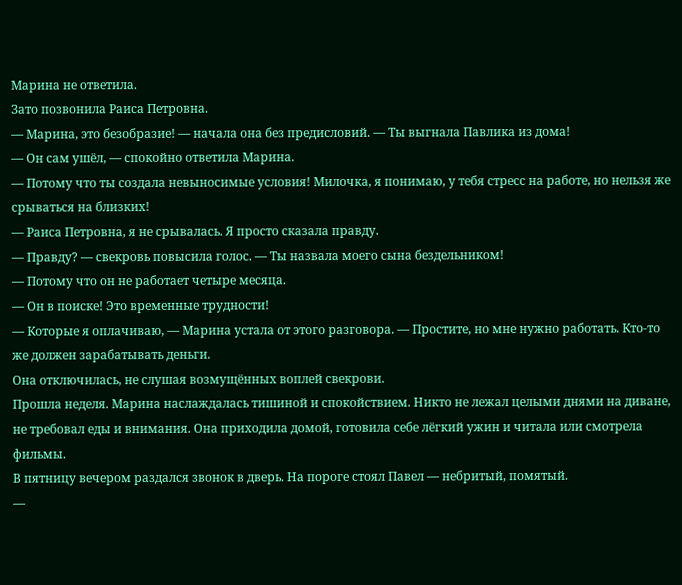Марина не ответила.
Зато позвонила Раиса Петровна.
— Марина, это безобразие! — начала она без предисловий. — Ты выгнала Павлика из дома!
— Он сам ушёл, — спокойно ответила Марина.
— Потому что ты создала невыносимые условия! Милочка, я понимаю, у тебя стресс на работе, но нельзя же срываться на близких!
— Раиса Петровна, я не срывалась. Я просто сказала правду.
— Правду? — свекровь повысила голос. — Ты назвала моего сына бездельником!
— Потому что он не работает четыре месяца.
— Он в поиске! Это временные трудности!
— Которые я оплачиваю, — Марина устала от этого разговора. — Простите, но мне нужно работать. Кто-то же должен зарабатывать деньги.
Она отключилась, не слушая возмущённых воплей свекрови.
Прошла неделя. Марина наслаждалась тишиной и спокойствием. Никто не лежал целыми днями на диване, не требовал еды и внимания. Она приходила домой, готовила себе лёгкий ужин и читала или смотрела фильмы.
В пятницу вечером раздался звонок в дверь. На пороге стоял Павел — небритый, помятый.
—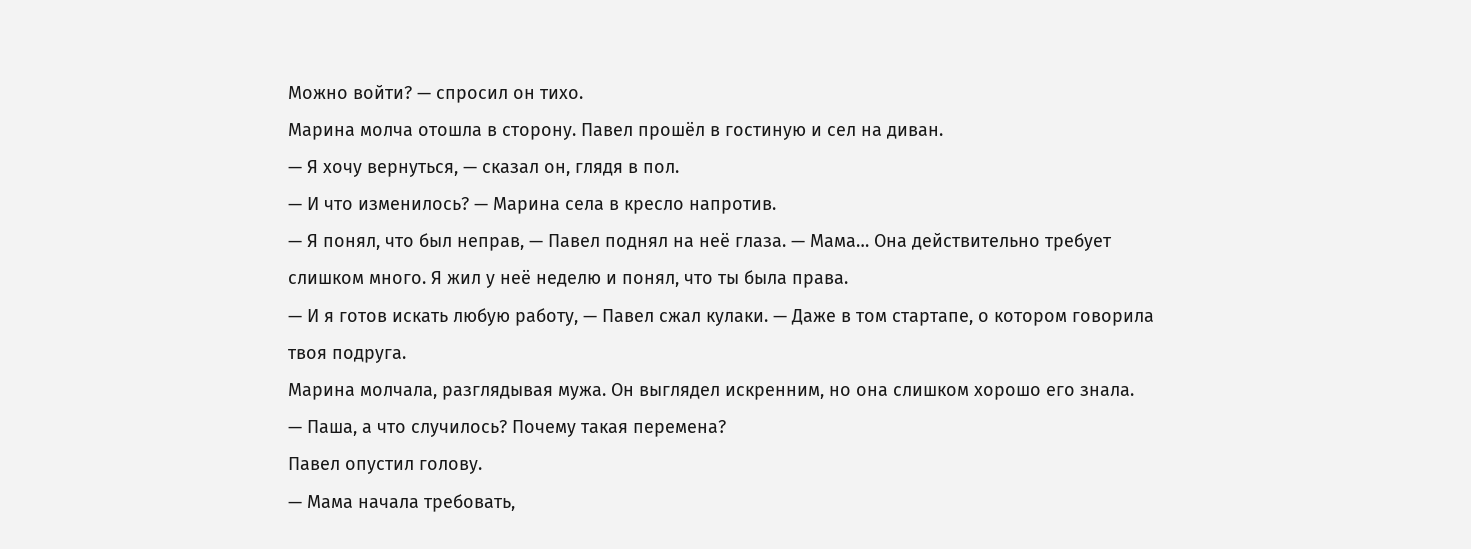Можно войти? — спросил он тихо.
Марина молча отошла в сторону. Павел прошёл в гостиную и сел на диван.
— Я хочу вернуться, — сказал он, глядя в пол.
— И что изменилось? — Марина села в кресло напротив.
— Я понял, что был неправ, — Павел поднял на неё глаза. — Мама… Она действительно требует слишком много. Я жил у неё неделю и понял, что ты была права.
— И я готов искать любую работу, — Павел сжал кулаки. — Даже в том стартапе, о котором говорила твоя подруга.
Марина молчала, разглядывая мужа. Он выглядел искренним, но она слишком хорошо его знала.
— Паша, а что случилось? Почему такая перемена?
Павел опустил голову.
— Мама начала требовать,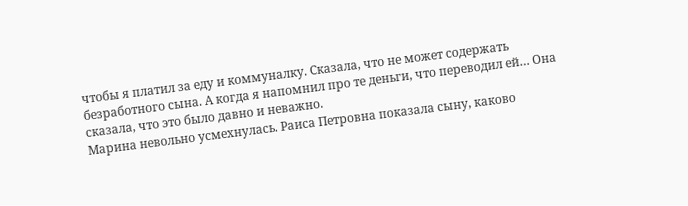чтобы я платил за еду и коммуналку. Сказала, что не может содержать безработного сына. А когда я напомнил про те деньги, что переводил ей… Она сказала, что это было давно и неважно.
Марина невольно усмехнулась. Раиса Петровна показала сыну, каково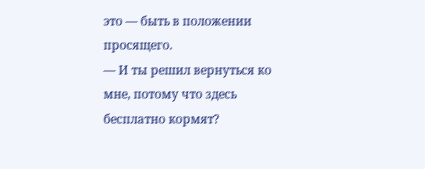это — быть в положении просящего.
— И ты решил вернуться ко мне, потому что здесь бесплатно кормят?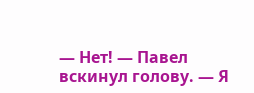— Нет! — Павел вскинул голову. — Я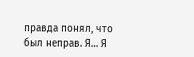правда понял, что был неправ. Я… Я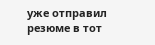уже отправил резюме в тот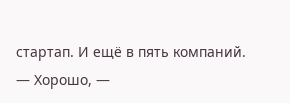стартап. И ещё в пять компаний.
— Хорошо, —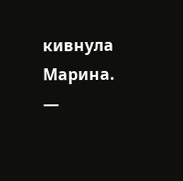кивнула Марина. —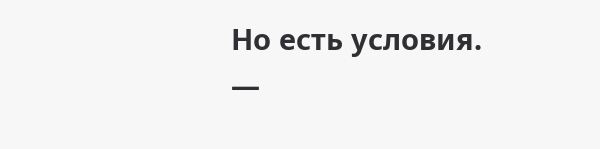Но есть условия.
—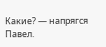Какие? — напрягся Павел.